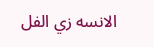الانسه زي الفل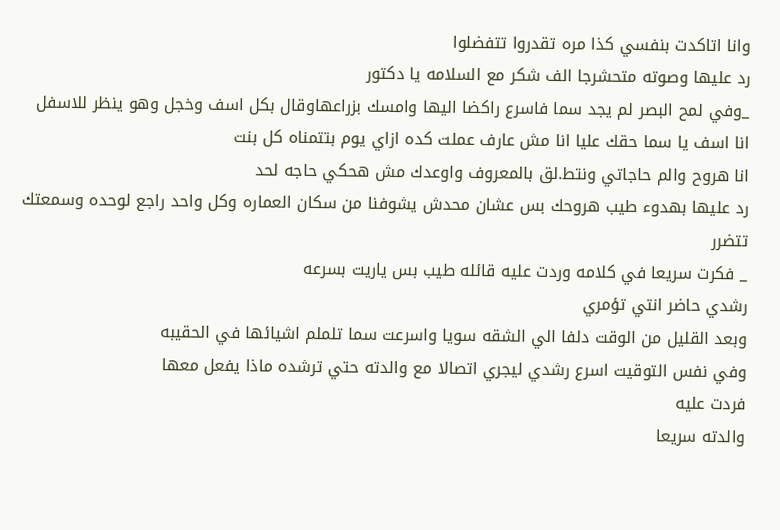وانا اتاكدت بنفسي كذا مره تقدروا تتفضلوا
رد عليها وصوته متحشرجا الف شكر مع السلامه يا دكتور
_وفي لمح البصر لم يجد سما فاسرع راكضا اليها وامسك بزراعهاوقال بكل اسف وخجل وهو ينظر للاسفل
انا اسف يا سما حقك عليا انا مش عارف عملت كده ازاي يوم بتتمناه كل بنت
انا هروح والم حاجاتي ونتط.لق بالمعروف واوعدك مش هحكي حاجه لحد
رد عليها بهدوء طيب هروحك بس عشان محدش يشوفنا من سكان العماره وكل واحد راجع لوحده وسمعتك تتضرر
_ فكرت سريعا في كلامه وردت عليه قائله طيب بس ياريت بسرعه
رشدي حاضر انتي تؤمري
وبعد القليل من الوقت دلفا الي الشقه سويا واسرعت سما تلملم اشيائها في الحقيبه
وفي نفس التوقيت اسرع رشدي ليجري اتصالا مع والدته حتي ترشده ماذا يفعل معها
فردت عليه
والدته سريعا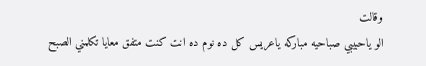وقالت
الو ياحبيبي صباحيه مباركه ياعريس كل ده نوم ده انت كنت متفق معايا تكلمني الصبح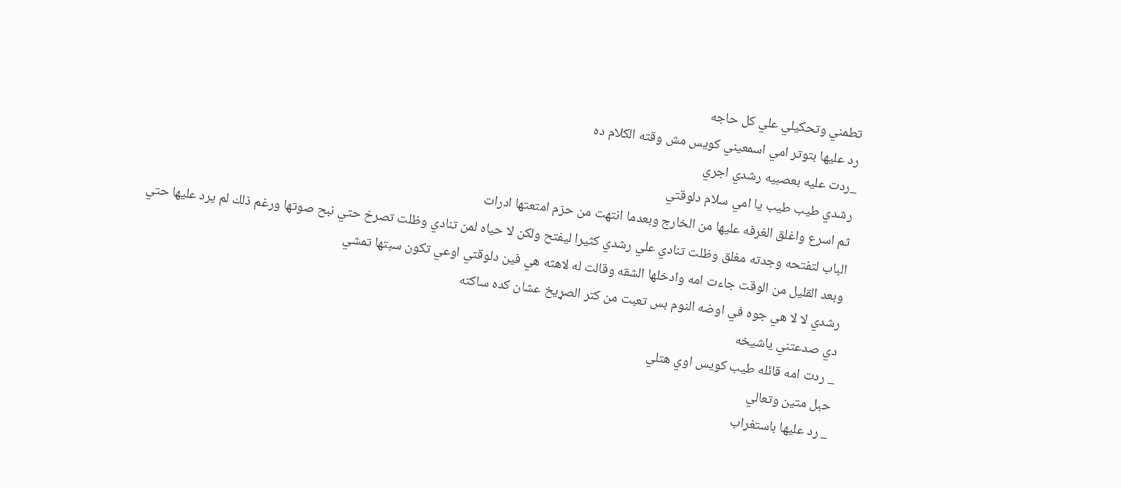تطمني وتحكيلي علي كل حاجه
رد عليها بتوتر امي اسمعيني كويس مش وقته الكلام ده
_ردت عليه بعصبيه رشدي اجري
رشدي طيب طيب يا امي سلام دلوقتي
ثم اسرع واغلق الغرفه عليها من الخارج وبعدما انتهت من حزم امتعتها ادرات
الباب لتفتحه وجدته مغلق وظلت تنادي علي رشدي كثيرا ليفتح ولكن لا حياه لمن تنادي وظلت تصرخ حتي نبح صوتها ورغم ذلك لم يرد عليها حتي
وبعد القليل من الوقت جاءت امه وادخلها الشقه وقالت له لاهثه هي فين دلوقتي اوعي تكون سبتها تمشي
رشدي لا لا هي جوه في اوضه النوم بس تعبت من كتر الصړيخ عشان كده ساكته
دي صدعتني ياشيخه
_ ردت امه قائله طيب كويس اوي هتلي
حبل متين وتعالي
_ رد عليها باستغراب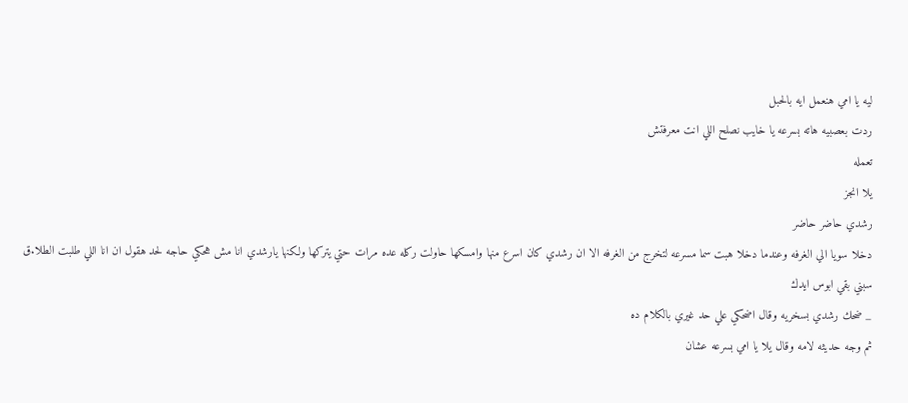ليه يا امي هنعمل ايه بالحبل
ردت بعصبيه هاته بسرعه يا خايب نصلح اللي انت معرفتش
تعمله
يلا انجز
رشدي حاضر حاضر
دخلا سويا الي الغرفه وعندما دخلا هبت سما مسرعه لتخرج من الغرفه الا ان رشدي كان اسرع منها وامسكها حاولت ركله عده مرات حتي يتركها ولكنها يارشدي انا مش هحكي حاجه لحد هقول ان انا اللي طلبت الطلا.ق
سبني بقي ابوس ايدك
_ ضحك رشدي بسخريه وقال اضحكي علي حد غيري بالكلام ده
ثم وجه حديثه لامه وقال يلا يا امي بسرعه عشان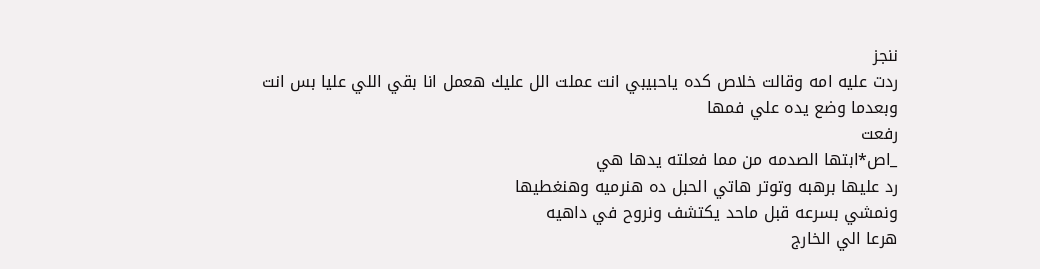ننجز
ردت عليه امه وقالت خلاص كده ياحبيبي انت عملت الل عليك هعمل انا بقي اللي عليا بس انت
وبعدما وضع يده علي فمها
رفعت
_اص*ابتها الصدمه من مما فعلته يدها هي
رد عليها برهبه وتوتر هاتي الحبل ده هنرميه وهنغطيها
ونمشي بسرعه قبل ماحد يكتشف ونروح في داهيه
هرعا الي الخارج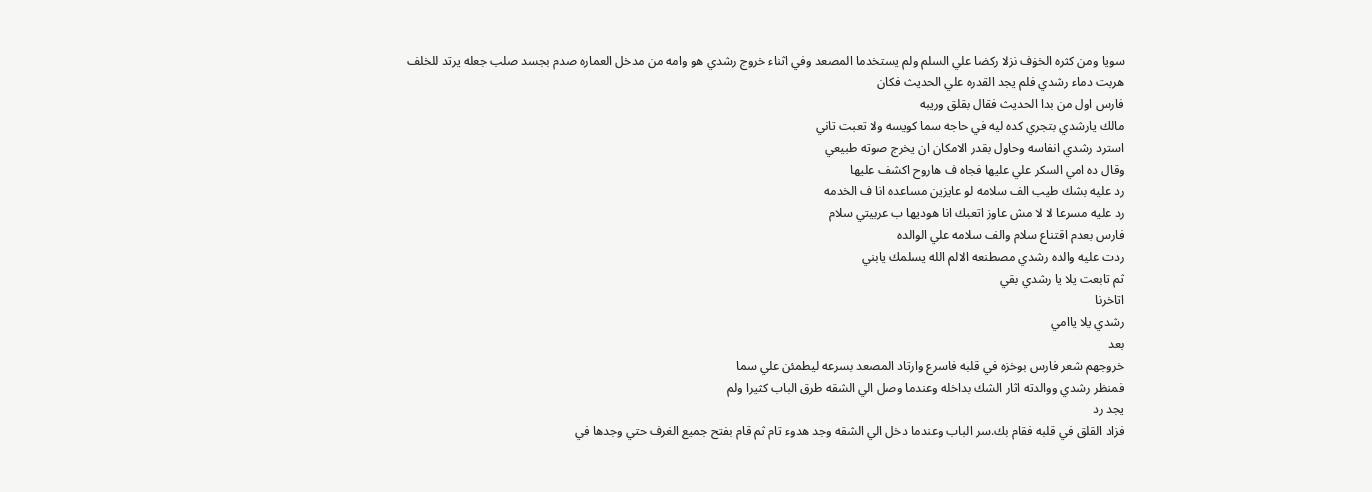سويا ومن كثره الخۏف نزلا ركضا علي السلم ولم يستخدما المصعد وفي اثناء خروج رشدي هو وامه من مدخل العماره صدم بجسد صلب جعله يرتد للخلف
هربت دماء رشدي فلم يجد القدره علي الحديث فكان
فارس اول من بدا الحديث فقال بقلق وريبه
مالك يارشدي بتجري كده ليه في حاجه سما كويسه ولا تعبت تاني
استرد رشدي انفاسه وحاول بقدر الامكان ان يخرج صوته طبيعي
وقال ده امي السكر علي عليها فجاه ف هاروح اكشف عليها
رد عليه بشك طيب الف سلامه لو عايزين مساعده انا ف الخدمه
رد عليه مسرعا لا لا مش عاوز اتعبك انا هوديها ب عربيتي سلام
فارس بعدم اقتناع سلام والف سلامه علي الوالده
ردت عليه والده رشدي مصطنعه الالم الله يسلمك يابني
ثم تابعت يلا يا رشدي بقي
اتاخرنا
رشدي يلا ياامي
بعد
خروجهم شعر فارس بوخزه في قلبه فاسرع وارتاد المصعد بسرعه ليطمئن علي سما
فمنظر رشدي ووالدته اثار الشك بداخله وعندما وصل الي الشقه طرق الباب كثيرا ولم
يجد رد
فزاد القلق في قلبه فقام بك.سر الباب وعندما دخل الي الشقه وجد هدوء تام ثم قام بفتح جميع الغرف حتي وجدها في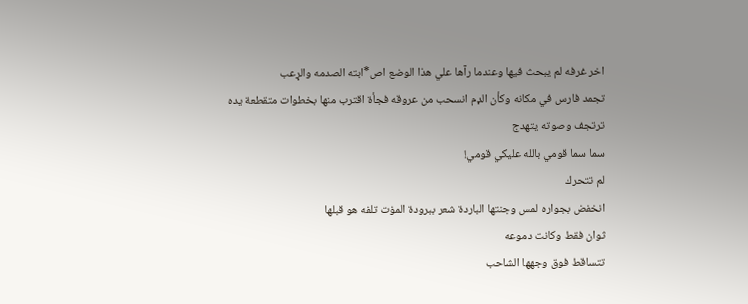اخر غرفه لم يبحث فيها وعندما رآها علي هذا الوضع اص*ابته الصدمه والړعب
تجمد فارس في مكانه وكأن الډم انسحب من عروقه فجأة اقترب منها بخطوات متقطعة يده ترتجف وصوته يتهدج
سما سما قومي بالله عليكي قومي!
لم تتحرك
انخفض بجواره لمس وجنتها الباردة شعر ببرودة المۏت تلفه هو قبلها
ثوان فقط وكانت دموعه
تتساقط فوق وجهها الشاحب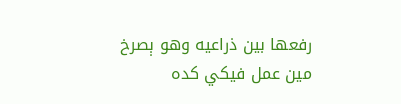رفعها بين ذراعيه وهو ېصرخ
مين عمل فيكي كده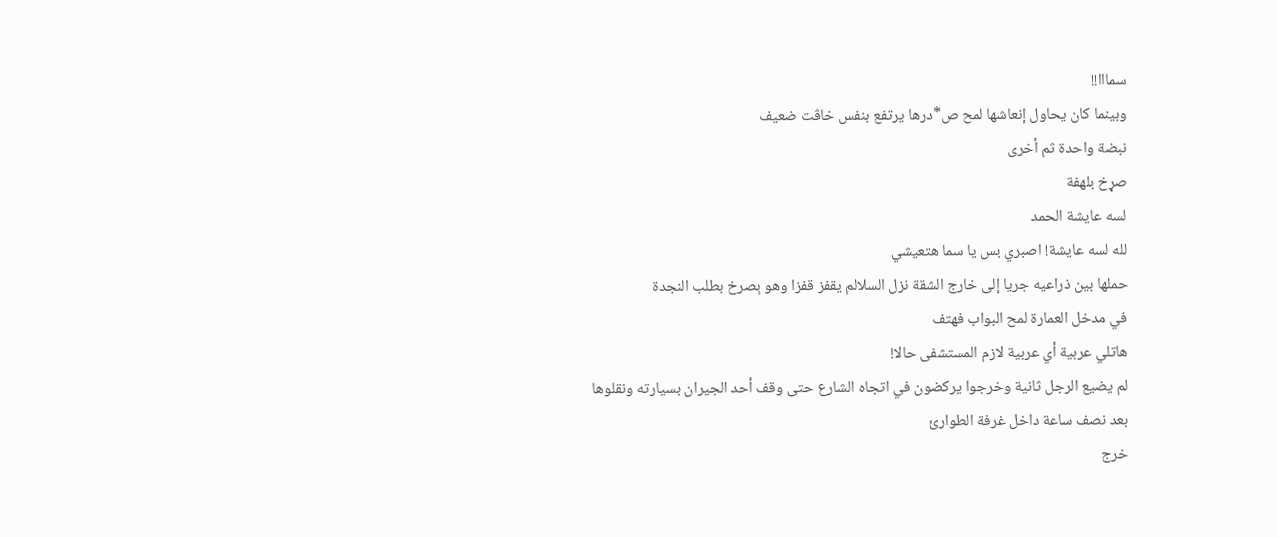سمااا!!
وبينما كان يحاول إنعاشها لمح ص*درها يرتفع بنفس خاڤت ضعيف
نبضة واحدة ثم أخرى
صړخ بلهفة
لسه عايشة الحمد
لله لسه عايشة! اصبري بس يا سما هتعيشي
حملها بين ذراعيه جريا إلى خارج الشقة نزل السلالم يقفز قفزا وهو ېصرخ بطلب النجدة
في مدخل العمارة لمح البواب فهتف
هاتلي عربية أي عربية لازم المستشفى حالا!
لم يضيع الرجل ثانية وخرجوا يركضون في اتجاه الشارع حتى وقف أحد الجيران بسيارته ونقلوها
بعد نصف ساعة داخل غرفة الطوارئ
خرج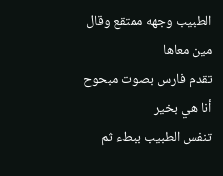الطبيب وجهه ممتقع وقال
مين معاها
تقدم فارس بصوت مبحوح
أنا هي بخير
تنفس الطبيب ببطء ثم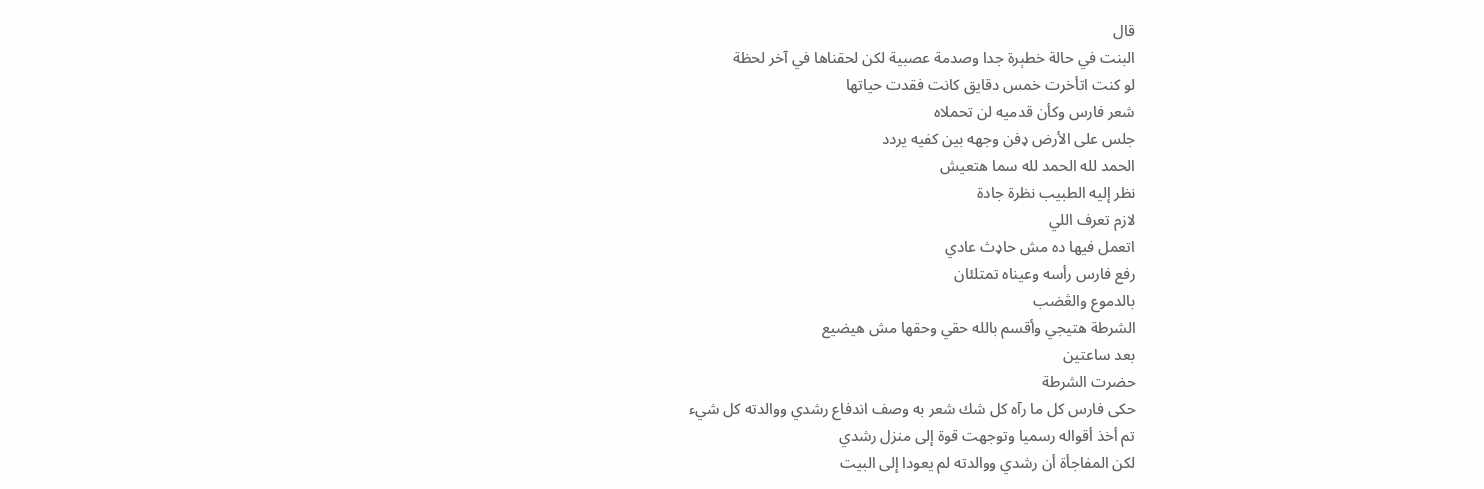قال
البنت في حالة خطېرة جدا وصدمة عصبية لكن لحقناها في آخر لحظة
لو كنت اتأخرت خمس دقايق كانت فقدت حياتها
شعر فارس وكأن قدميه لن تحملاه
جلس على الأرض ډفن وجهه بين كفيه يردد
الحمد لله الحمد لله سما هتعيش
نظر إليه الطبيب نظرة جادة
لازم تعرف اللي
اتعمل فيها ده مش حاډث عادي
رفع فارس رأسه وعيناه تمتلئان
بالدموع والڠضب
الشرطة هتيجي وأقسم بالله حقي وحقها مش هيضيع
بعد ساعتين
حضرت الشرطة
حكى فارس كل ما رآه كل شك شعر به وصف اندفاع رشدي ووالدته كل شيء
تم أخذ أقواله رسميا وتوجهت قوة إلى منزل رشدي
لكن المفاجأة أن رشدي ووالدته لم يعودا إلى البيت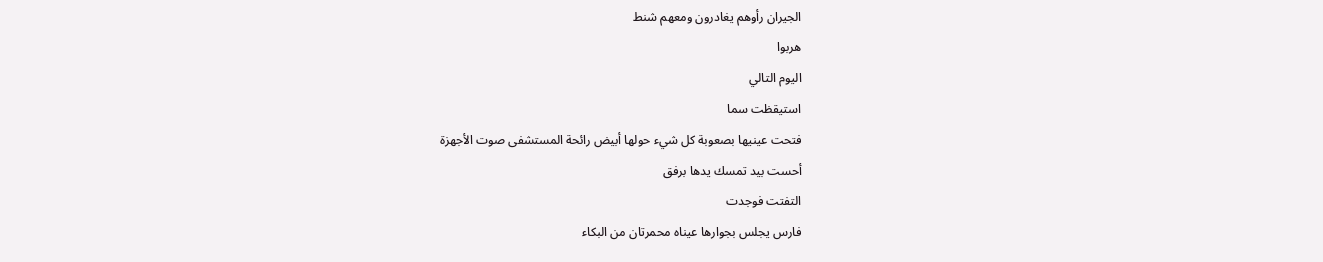الجيران رأوهم يغادرون ومعهم شنط
هربوا
اليوم التالي
استيقظت سما
فتحت عينيها بصعوبة كل شيء حولها أبيض رائحة المستشفى صوت الأجهزة
أحست بيد تمسك يدها برفق
التفتت فوجدت
فارس يجلس بجوارها عيناه محمرتان من البكاء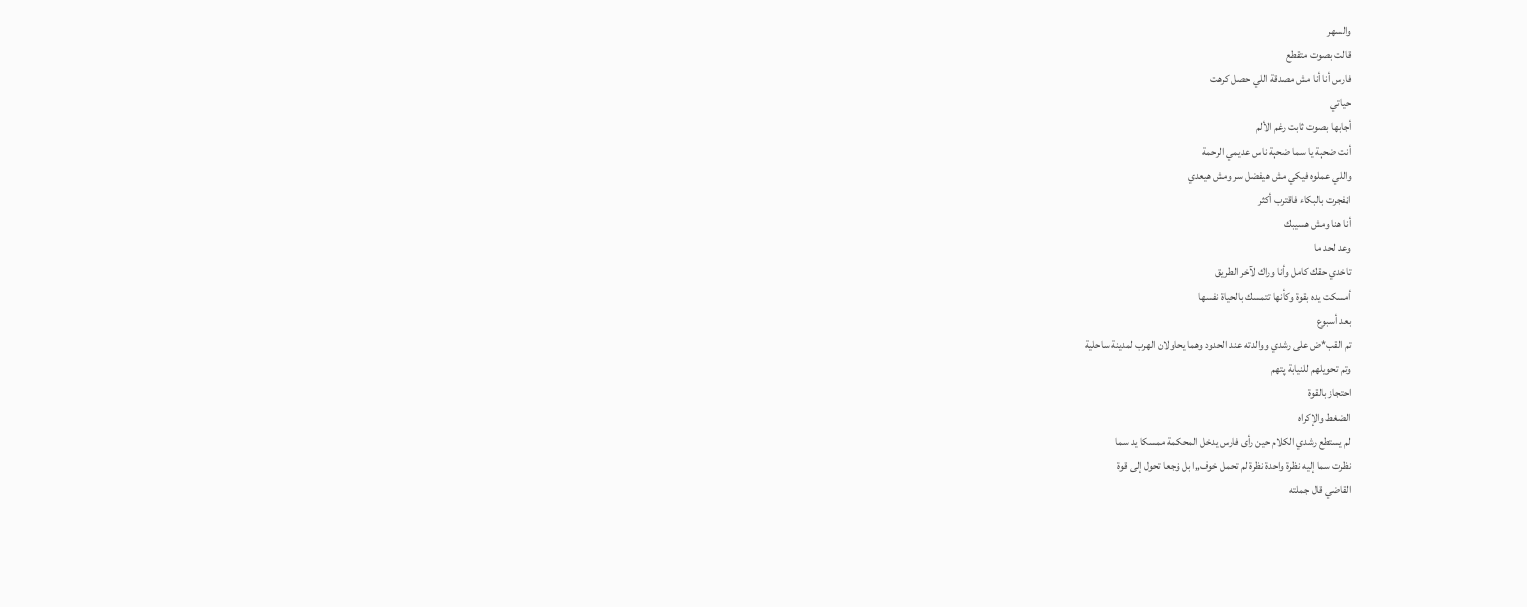والسهر
قالت بصوت متقطع
فارس أنا أنا مش مصدقة اللي حصل کرهت
حياتي
أجابها بصوت ثابت رغم الألم
أنت ضحېة يا سما ضحېة ناس عديمي الرحمة
واللي عملوه فيكي مش هيفضل سر ومش هيعدي
اڼفجرت بالبكاء فاقترب أكثر
أنا هنا ومش هسيبك
وعد لحد ما
تاخدي حقك كامل وأنا وراك لآخر الطريق
أمسكت يده بقوة وكأنها تتمسك بالحياة نفسها
بعد أسبوع
تم القب*ض على رشدي ووالدته عند الحدود وهما يحاولان الهرب لمدينة ساحلية
وتم تحويلهم للنيابة پتهم
احتجاز بالقوة
الضغط والإكراه
لم يستطع رشدي الكلام حين رأى فارس يدخل المحكمة ممسكا يد سما
نظرت سما إليه نظرة واحدة نظرة لم تحمل خوف,,ا بل ۏجعا تحول إلى قوة
القاضي قال جملته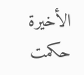الأخيرة
حكمت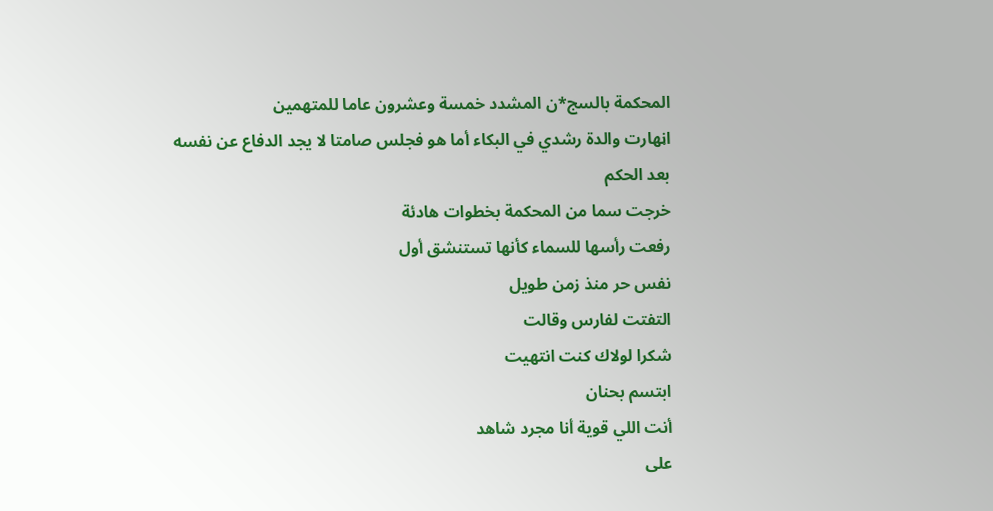المحكمة بالسج*ن المشدد خمسة وعشرون عاما للمتهمين
اڼهارت والدة رشدي في البكاء أما هو فجلس صامتا لا يجد الدفاع عن نفسه
بعد الحكم
خرجت سما من المحكمة بخطوات هادئة
رفعت رأسها للسماء كأنها تستنشق أول
نفس حر منذ زمن طويل
التفتت لفارس وقالت
شكرا لولاك كنت انتهيت
ابتسم بحنان
أنت اللي قوية أنا مجرد شاهد
على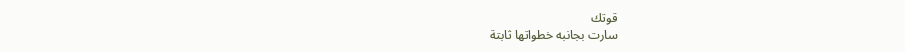قوتك
سارت بجانبه خطواتها ثابتة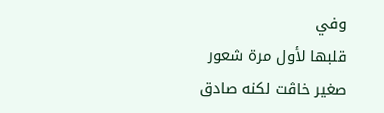وفي
قلبها لأول مرة شعور صغير خاڤت لكنه صادق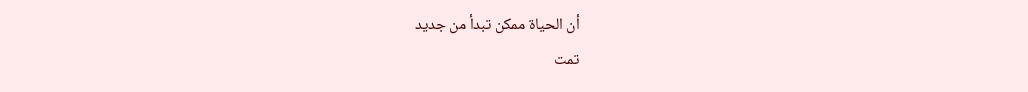أن الحياة ممكن تبدأ من جديد
تمت